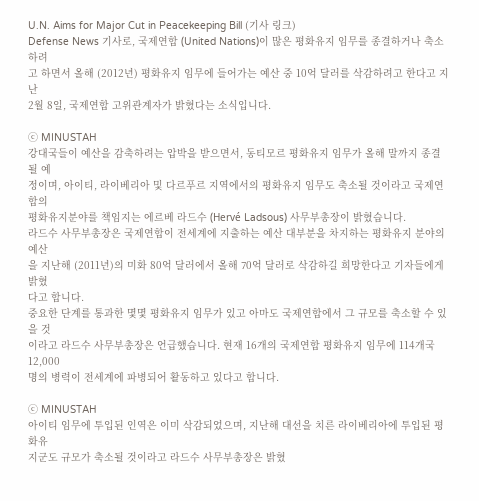U.N. Aims for Major Cut in Peacekeeping Bill (기사 링크)
Defense News 기사로, 국제연합 (United Nations)이 많은 평화유지 임무를 종결하거나 축소하려
고 하면서 올해 (2012년) 평화유지 임무에 들어가는 예산 중 10억 달러를 삭감하려고 한다고 지난
2월 8일, 국제연합 고위관계자가 밝혔다는 소식입니다.

ⓒ MINUSTAH
강대국들이 예산을 감축하려는 압박을 받으면서, 동티모르 평화유지 임무가 올해 말까지 종결될 예
정이며, 아이티, 라이베리아 및 다르푸르 지역에서의 평화유지 임무도 축소될 것이라고 국제연합의
평화유지분야를 책임지는 에르베 라드수 (Hervé Ladsous) 사무부총장이 밝혔습니다.
라드수 사무부총장은 국제연합이 전세계에 지출하는 예산 대부분을 차지하는 평화유지 분야의 예산
을 지난해 (2011년)의 미화 80억 달러에서 올해 70억 달러로 삭감하길 희망한다고 기자들에게 밝혔
다고 합니다.
중요한 단계를 통과한 몇몇 평화유지 임무가 있고 아마도 국제연합에서 그 규모를 축소할 수 있을 것
이라고 라드수 사무부총장은 언급했습니다. 현재 16개의 국제연합 평화유지 임무에 114개국 12,000
명의 병력이 전세계에 파병되어 활동하고 있다고 합니다.

ⓒ MINUSTAH
아이티 임무에 투입된 인역은 이미 삭감되었으며, 지난해 대선을 치른 라이베리아에 투입된 평화유
지군도 규모가 축소될 것이라고 라드수 사무부총장은 밝혔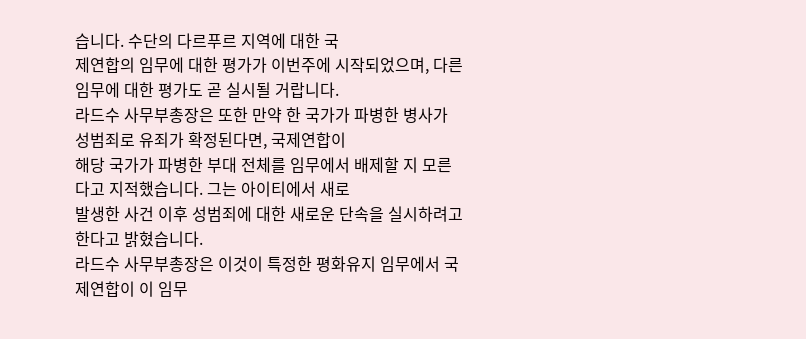습니다. 수단의 다르푸르 지역에 대한 국
제연합의 임무에 대한 평가가 이번주에 시작되었으며, 다른 임무에 대한 평가도 곧 실시될 거랍니다.
라드수 사무부총장은 또한 만약 한 국가가 파병한 병사가 성범죄로 유죄가 확정된다면, 국제연합이
해당 국가가 파병한 부대 전체를 임무에서 배제할 지 모른다고 지적했습니다. 그는 아이티에서 새로
발생한 사건 이후 성범죄에 대한 새로운 단속을 실시하려고 한다고 밝혔습니다.
라드수 사무부총장은 이것이 특정한 평화유지 임무에서 국제연합이 이 임무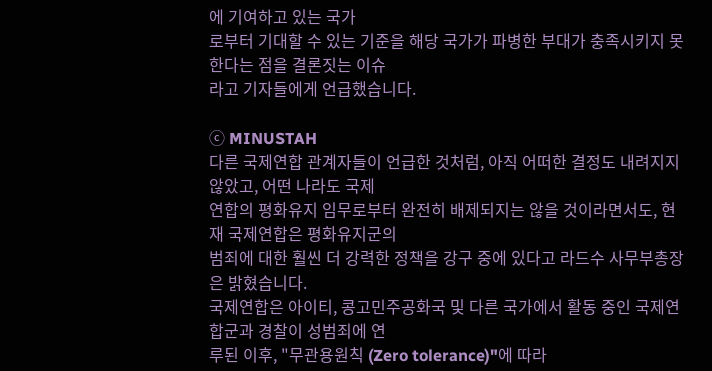에 기여하고 있는 국가
로부터 기대할 수 있는 기준을 해당 국가가 파병한 부대가 충족시키지 못한다는 점을 결론짓는 이슈
라고 기자들에게 언급했습니다.

ⓒ MINUSTAH
다른 국제연합 관계자들이 언급한 것처럼, 아직 어떠한 결정도 내려지지 않았고, 어떤 나라도 국제
연합의 평화유지 임무로부터 완전히 배제되지는 않을 것이라면서도, 현재 국제연합은 평화유지군의
범죄에 대한 훨씬 더 강력한 정책을 강구 중에 있다고 라드수 사무부총장은 밝혔습니다.
국제연합은 아이티, 콩고민주공화국 및 다른 국가에서 활동 중인 국제연합군과 경찰이 성범죄에 연
루된 이후, "무관용원칙 (Zero tolerance)"에 따라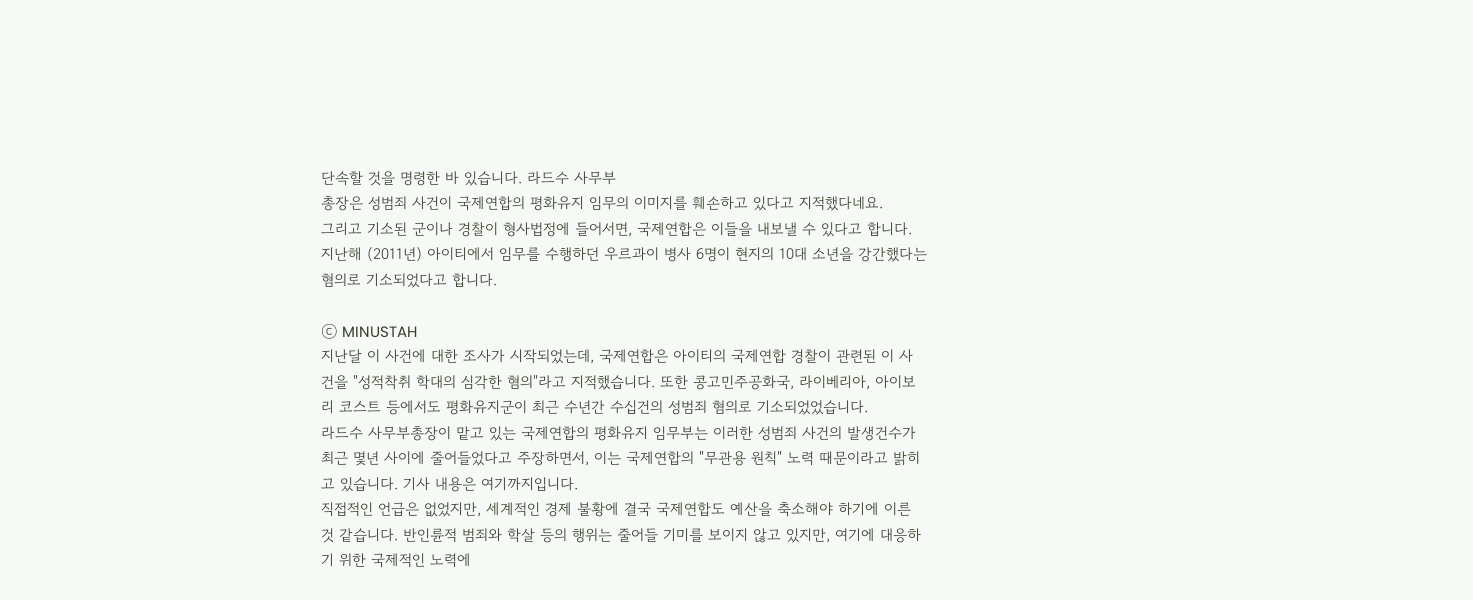단속할 것을 명령한 바 있습니다. 라드수 사무부
총장은 성범죄 사건이 국제연합의 평화유지 임무의 이미지를 훼손하고 있다고 지적했다네요.
그리고 기소된 군이나 경찰이 형사법정에 들어서면, 국제연합은 이들을 내보낼 수 있다고 합니다.
지난해 (2011년) 아이티에서 임무를 수행하던 우르과이 병사 6명이 현지의 10대 소년을 강간했다는
혐의로 기소되었다고 합니다.

ⓒ MINUSTAH
지난달 이 사건에 대한 조사가 시작되었는데, 국제연합은 아이티의 국제연합 경찰이 관련된 이 사
건을 "성적착취 학대의 심각한 혐의"라고 지적했습니다. 또한 콩고민주공화국, 라이베리아, 아이보
리 코스트 등에서도 평화유지군이 최근 수년간 수십건의 성범죄 혐의로 기소되었었습니다.
라드수 사무부총장이 맡고 있는 국제연합의 평화유지 임무부는 이러한 성범죄 사건의 발생건수가
최근 몇년 사이에 줄어들었다고 주장하면서, 이는 국제연합의 "무관용 원칙" 노력 때문이라고 밝히
고 있습니다. 기사 내용은 여기까지입니다.
직접적인 언급은 없었지만, 세계적인 경제 불황에 결국 국제연합도 예산을 축소해야 하기에 이른
것 같습니다. 반인륜적 범죄와 학살 등의 행위는 줄어들 기미를 보이지 않고 있지만, 여기에 대응하
기 위한 국제적인 노력에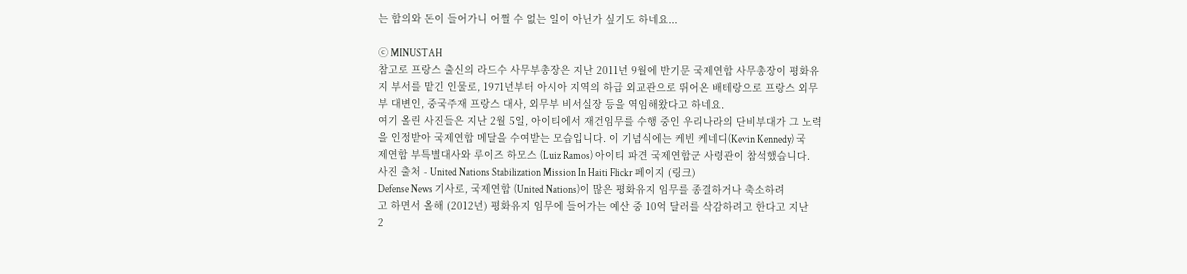는 합의와 돈이 들어가니 어쩔 수 없는 일이 아닌가 싶기도 하네요...

ⓒ MINUSTAH
참고로 프랑스 출신의 라드수 사무부총장은 지난 2011년 9월에 반기문 국제연합 사무총장이 평화유
지 부서를 맡긴 인물로, 1971년부터 아시아 지역의 하급 외교관으로 뛰어온 배테랑으로 프랑스 외무
부 대변인, 중국주재 프랑스 대사, 외무부 비서실장 등을 역임해왔다고 하네요.
여기 올린 사진들은 지난 2월 5일, 아이티에서 재건임무를 수행 중인 우리나라의 단비부대가 그 노력
을 인정받아 국제연합 메달을 수여받는 모습입니다. 이 기념식에는 케빈 케네디(Kevin Kennedy) 국
제연합 부특별대사와 루이즈 하모스 (Luiz Ramos) 아이티 파견 국제연합군 사령관이 참석했습니다.
사진 출처 - United Nations Stabilization Mission In Haiti Flickr 페이지 (링크)
Defense News 기사로, 국제연합 (United Nations)이 많은 평화유지 임무를 종결하거나 축소하려
고 하면서 올해 (2012년) 평화유지 임무에 들어가는 예산 중 10억 달러를 삭감하려고 한다고 지난
2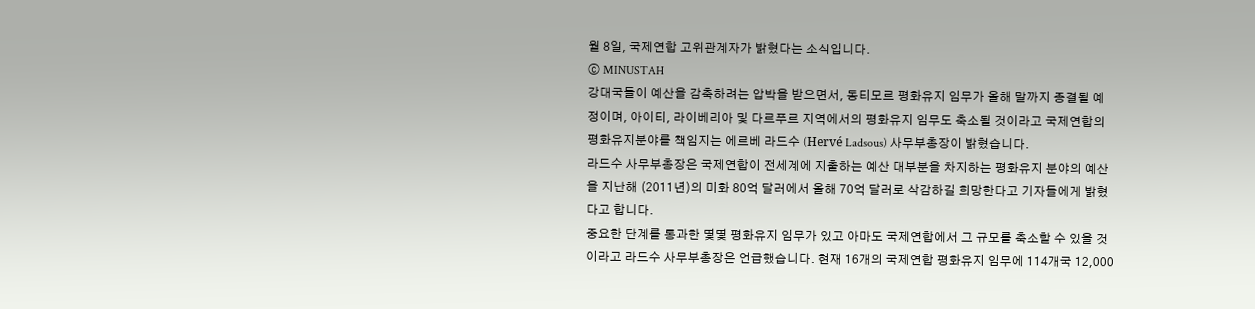월 8일, 국제연합 고위관계자가 밝혔다는 소식입니다.
ⓒ MINUSTAH
강대국들이 예산을 감축하려는 압박을 받으면서, 동티모르 평화유지 임무가 올해 말까지 종결될 예
정이며, 아이티, 라이베리아 및 다르푸르 지역에서의 평화유지 임무도 축소될 것이라고 국제연합의
평화유지분야를 책임지는 에르베 라드수 (Hervé Ladsous) 사무부총장이 밝혔습니다.
라드수 사무부총장은 국제연합이 전세계에 지출하는 예산 대부분을 차지하는 평화유지 분야의 예산
을 지난해 (2011년)의 미화 80억 달러에서 올해 70억 달러로 삭감하길 희망한다고 기자들에게 밝혔
다고 합니다.
중요한 단계를 통과한 몇몇 평화유지 임무가 있고 아마도 국제연합에서 그 규모를 축소할 수 있을 것
이라고 라드수 사무부총장은 언급했습니다. 현재 16개의 국제연합 평화유지 임무에 114개국 12,000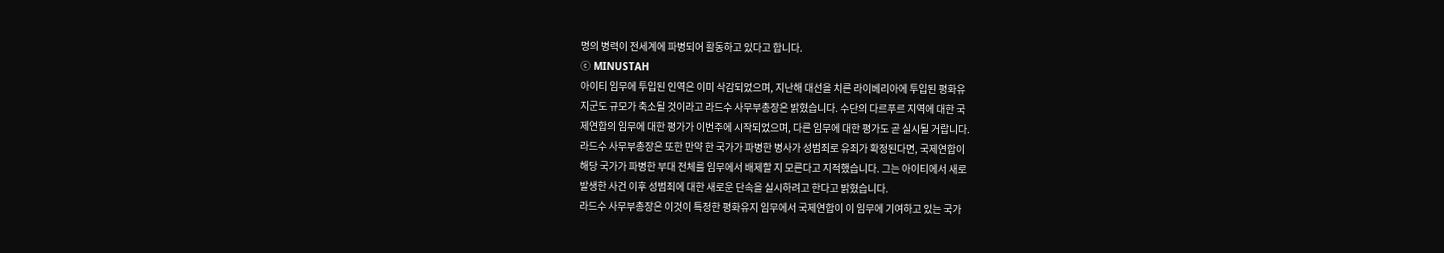명의 병력이 전세계에 파병되어 활동하고 있다고 합니다.
ⓒ MINUSTAH
아이티 임무에 투입된 인역은 이미 삭감되었으며, 지난해 대선을 치른 라이베리아에 투입된 평화유
지군도 규모가 축소될 것이라고 라드수 사무부총장은 밝혔습니다. 수단의 다르푸르 지역에 대한 국
제연합의 임무에 대한 평가가 이번주에 시작되었으며, 다른 임무에 대한 평가도 곧 실시될 거랍니다.
라드수 사무부총장은 또한 만약 한 국가가 파병한 병사가 성범죄로 유죄가 확정된다면, 국제연합이
해당 국가가 파병한 부대 전체를 임무에서 배제할 지 모른다고 지적했습니다. 그는 아이티에서 새로
발생한 사건 이후 성범죄에 대한 새로운 단속을 실시하려고 한다고 밝혔습니다.
라드수 사무부총장은 이것이 특정한 평화유지 임무에서 국제연합이 이 임무에 기여하고 있는 국가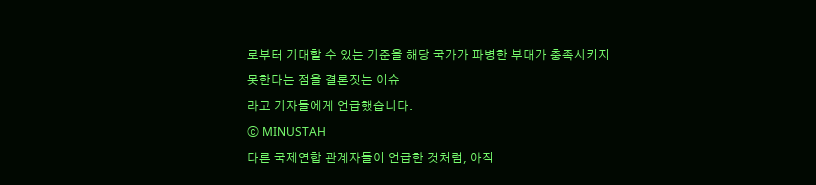로부터 기대할 수 있는 기준을 해당 국가가 파병한 부대가 충족시키지 못한다는 점을 결론짓는 이슈
라고 기자들에게 언급했습니다.
ⓒ MINUSTAH
다른 국제연합 관계자들이 언급한 것처럼, 아직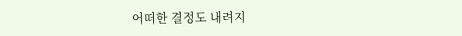어떠한 결정도 내려지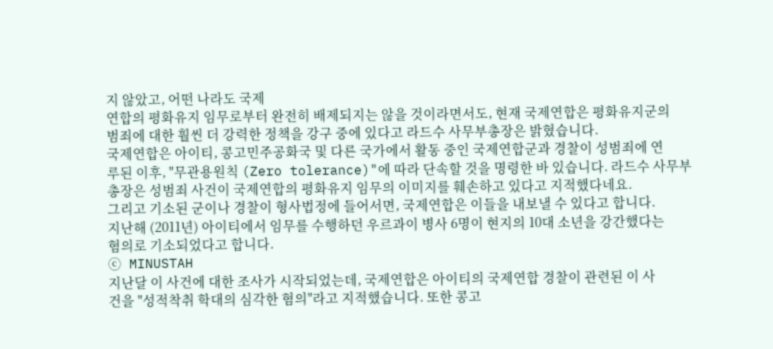지 않았고, 어떤 나라도 국제
연합의 평화유지 임무로부터 완전히 배제되지는 않을 것이라면서도, 현재 국제연합은 평화유지군의
범죄에 대한 훨씬 더 강력한 정책을 강구 중에 있다고 라드수 사무부총장은 밝혔습니다.
국제연합은 아이티, 콩고민주공화국 및 다른 국가에서 활동 중인 국제연합군과 경찰이 성범죄에 연
루된 이후, "무관용원칙 (Zero tolerance)"에 따라 단속할 것을 명령한 바 있습니다. 라드수 사무부
총장은 성범죄 사건이 국제연합의 평화유지 임무의 이미지를 훼손하고 있다고 지적했다네요.
그리고 기소된 군이나 경찰이 형사법정에 들어서면, 국제연합은 이들을 내보낼 수 있다고 합니다.
지난해 (2011년) 아이티에서 임무를 수행하던 우르과이 병사 6명이 현지의 10대 소년을 강간했다는
혐의로 기소되었다고 합니다.
ⓒ MINUSTAH
지난달 이 사건에 대한 조사가 시작되었는데, 국제연합은 아이티의 국제연합 경찰이 관련된 이 사
건을 "성적착취 학대의 심각한 혐의"라고 지적했습니다. 또한 콩고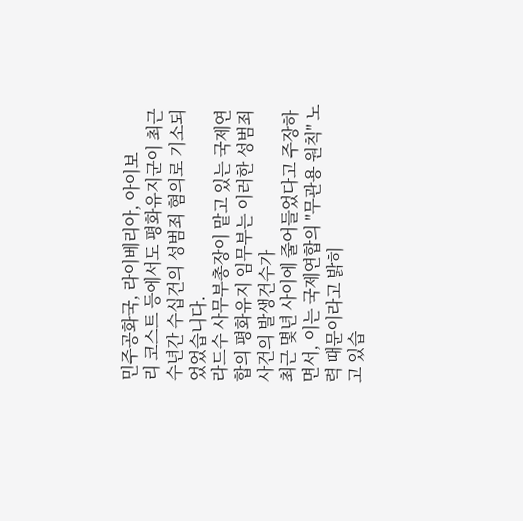민주공화국, 라이베리아, 아이보
리 코스트 등에서도 평화유지군이 최근 수년간 수십건의 성범죄 혐의로 기소되었었습니다.
라드수 사무부총장이 맡고 있는 국제연합의 평화유지 임무부는 이러한 성범죄 사건의 발생건수가
최근 몇년 사이에 줄어들었다고 주장하면서, 이는 국제연합의 "무관용 원칙" 노력 때문이라고 밝히
고 있습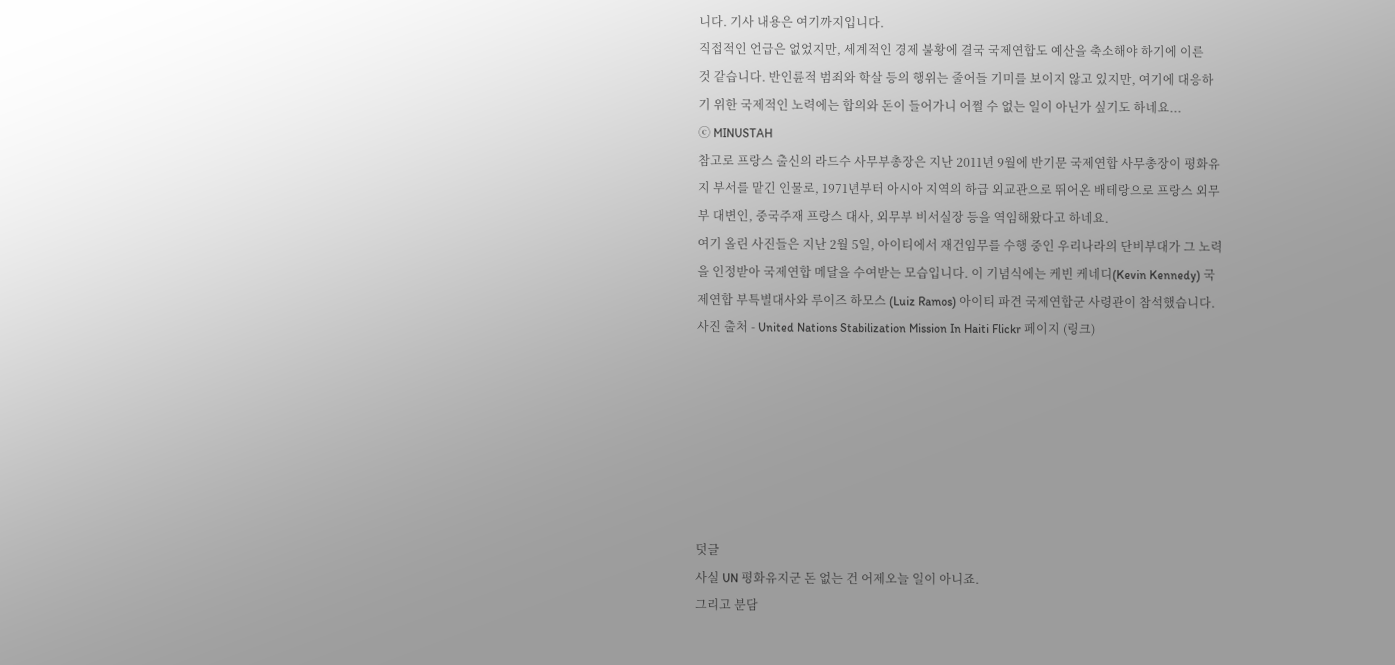니다. 기사 내용은 여기까지입니다.
직접적인 언급은 없었지만, 세계적인 경제 불황에 결국 국제연합도 예산을 축소해야 하기에 이른
것 같습니다. 반인륜적 범죄와 학살 등의 행위는 줄어들 기미를 보이지 않고 있지만, 여기에 대응하
기 위한 국제적인 노력에는 합의와 돈이 들어가니 어쩔 수 없는 일이 아닌가 싶기도 하네요...
ⓒ MINUSTAH
참고로 프랑스 출신의 라드수 사무부총장은 지난 2011년 9월에 반기문 국제연합 사무총장이 평화유
지 부서를 맡긴 인물로, 1971년부터 아시아 지역의 하급 외교관으로 뛰어온 배테랑으로 프랑스 외무
부 대변인, 중국주재 프랑스 대사, 외무부 비서실장 등을 역임해왔다고 하네요.
여기 올린 사진들은 지난 2월 5일, 아이티에서 재건임무를 수행 중인 우리나라의 단비부대가 그 노력
을 인정받아 국제연합 메달을 수여받는 모습입니다. 이 기념식에는 케빈 케네디(Kevin Kennedy) 국
제연합 부특별대사와 루이즈 하모스 (Luiz Ramos) 아이티 파견 국제연합군 사령관이 참석했습니다.
사진 출처 - United Nations Stabilization Mission In Haiti Flickr 페이지 (링크)







덧글
사실 UN 평화유지군 돈 없는 건 어제오늘 일이 아니죠.
그리고 분담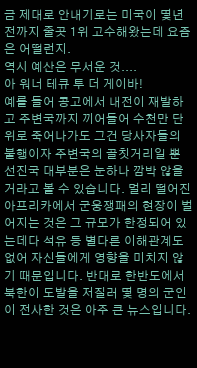금 제대로 안내기로는 미국이 몇년전까지 줄곳 1위 고수해왔는데 요즘은 어떨런지.
역시 예산은 무서운 것....
아 워너 테큐 투 더 게이바!
예를 들어 콩고에서 내전이 재발하고 주변국까지 끼어들어 수천만 단위로 죽어나가도 그건 당사자들의 불행이자 주변국의 골칫거리일 뿐 선진국 대부분은 눈하나 깜박 않을 거라고 볼 수 있습니다. 멀리 떨어진 아프리카에서 군웅쟁패의 현장이 벌어지는 것은 그 규모가 한정되어 있는데다 석유 등 별다른 이해관계도 없어 자신들에게 영향을 미치지 않기 때문입니다. 반대로 한반도에서 북한이 도발을 저질러 몇 명의 군인이 전사한 것은 아주 큰 뉴스입니다.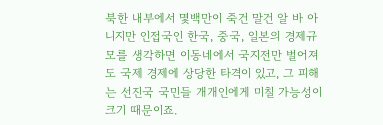북한 내부에서 몇백만이 죽건 말건 알 바 아니지만 인접국인 한국, 중국, 일본의 경제규모를 생각하면 이동네에서 국지전만 벌어져도 국제 경제에 상당한 타격이 있고, 그 피해는 선진국 국민들 개개인에게 미칠 가능성이 크기 때문이죠.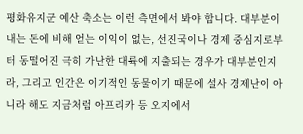평화유지군 예산 축소는 이런 측면에서 봐야 합니다. 대부분이 내는 돈에 비해 얻는 이익이 없는, 선진국이나 경제 중심지로부터 동떨어진 극히 가난한 대륙에 지출되는 경우가 대부분인지라, 그리고 인간은 이기적인 동물이기 때문에 설사 경제난이 아니라 해도 지금처럼 아프리카 등 오지에서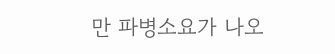만 파병소요가 나오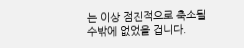는 이상 점진적으로 축소될 수밖에 없었을 겁니다.